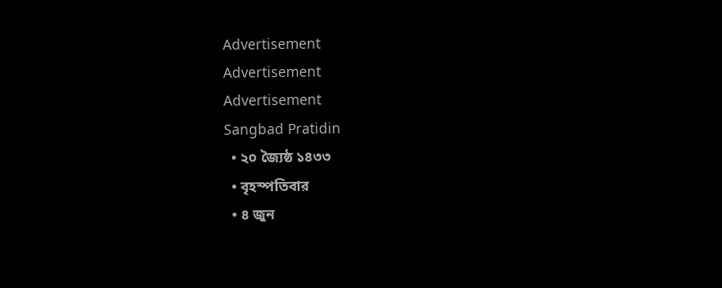Advertisement
Advertisement
Advertisement
Sangbad Pratidin
  • ২০ জ্যৈষ্ঠ ১৪৩৩
  • বৃহস্পতিবার
  • ৪ জুন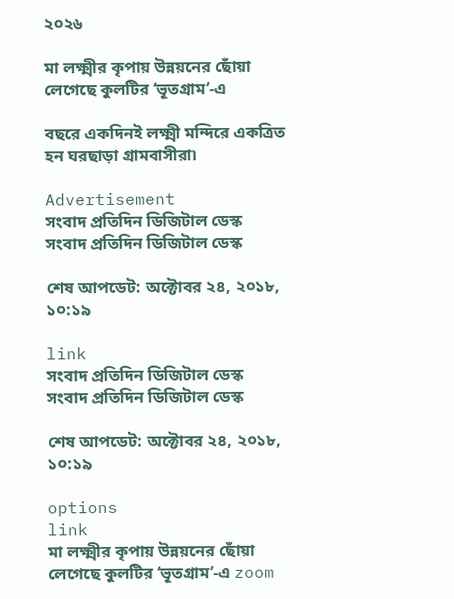২০২৬

মা লক্ষ্মীর কৃপায় উন্নয়নের ছোঁয়া লেগেছে কুলটির ‘ভূতগ্রাম’-এ

বছরে একদিনই লক্ষ্মী মন্দিরে একত্রিত হন ঘরছাড়া গ্রামবাসীরা৷

Advertisement
সংবাদ প্রতিদিন ডিজিটাল ডেস্ক
সংবাদ প্রতিদিন ডিজিটাল ডেস্ক

শেষ আপডেট: অক্টোবর ২৪, ২০১৮, ১০:১৯

link
সংবাদ প্রতিদিন ডিজিটাল ডেস্ক
সংবাদ প্রতিদিন ডিজিটাল ডেস্ক

শেষ আপডেট: অক্টোবর ২৪, ২০১৮, ১০:১৯

options
link
মা লক্ষ্মীর কৃপায় উন্নয়নের ছোঁয়া লেগেছে কুলটির ‘ভূতগ্রাম’-এ zoom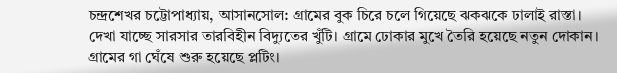চন্দ্রশেখর চট্টোপাধ্যায়, আসানসোল: গ্রামের বুক চিরে চলে গিয়েছে ঝকঝকে ঢালাই রাস্তা। দেখা যাচ্ছে সারসার তারবিহীন বিদ্যুতের খুঁটি। গ্রামে ঢোকার মুখে তৈরি হয়েছে নতুন দোকান। গ্রামের গা ঘেঁষে শুরু হয়েছে প্লটিং।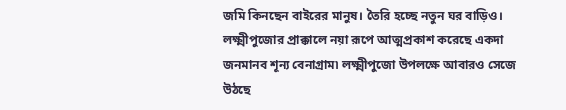জমি কিনছেন বাইরের মানুষ। তৈরি হচ্ছে নতুন ঘর বাড়িও। লক্ষ্মীপুজোর প্রাক্কালে নয়া রূপে আত্মপ্রকাশ করেছে একদা জনমানব শূন্য বেনাগ্রাম৷ লক্ষ্মীপুজো উপলক্ষে আবারও সেজে উঠছে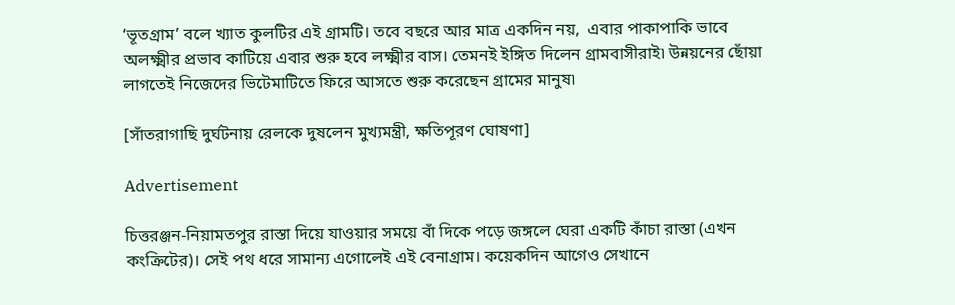‘ভূতগ্রাম’ বলে খ্যাত কুলটির এই গ্রামটি। তবে বছরে আর মাত্র একদিন নয়,  এবার পাকাপাকি ভাবে অলক্ষ্মীর প্রভাব কাটিয়ে এবার শুরু হবে লক্ষ্মীর বাস। তেমনই ইঙ্গিত দিলেন গ্রামবাসীরাই৷ উন্নয়নের ছোঁয়া লাগতেই নিজেদের ভিটেমাটিতে ফিরে আসতে শুরু করেছেন গ্রামের মানুষ৷

[সাঁতরাগাছি দুর্ঘটনায় রেলকে দুষলেন মুখ্যমন্ত্রী, ক্ষতিপূরণ ঘোষণা]

Advertisement

চিত্তরঞ্জন-নিয়ামতপুর রাস্তা দিয়ে যাওয়ার সময়ে বাঁ দিকে পড়ে জঙ্গলে ঘেরা একটি কাঁচা রাস্তা (এখন কংক্রিটের)। সেই পথ ধরে সামান্য এগোলেই এই বেনাগ্রাম। কয়েকদিন আগেও সেখানে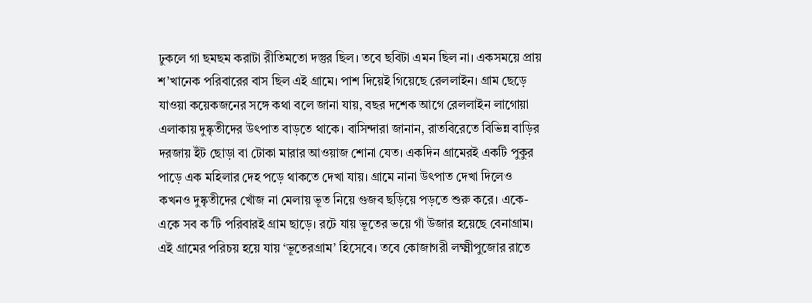ঢুকলে গা ছমছম করাটা রীতিমতো দস্তুর ছিল। তবে ছবিটা এমন ছিল না। একসময়ে প্রায় শ’খানেক পরিবারের বাস ছিল এই গ্রামে। পাশ দিয়েই গিয়েছে রেললাইন। গ্রাম ছেড়ে যাওয়া কয়েকজনের সঙ্গে কথা বলে জানা যায়, বছর দশেক আগে রেললাইন লাগোয়া এলাকায় দুষ্কৃতীদের উৎপাত বাড়তে থাকে। বাসিন্দারা জানান, রাতবিরেতে বিভিন্ন বাড়ির দরজায় ইঁট ছোড়া বা টোকা মারার আওয়াজ শোনা যেত। একদিন গ্রামেরই একটি পুকুর পাড়ে এক মহিলার দেহ পড়ে থাকতে দেখা যায়। গ্রামে নানা উৎপাত দেখা দিলেও কখনও দুষ্কৃতীদের খোঁজ না মেলায় ভূত নিয়ে গুজব ছড়িয়ে পড়তে শুরু করে। একে-একে সব ক’টি পরিবারই গ্রাম ছাড়ে। রটে যায় ভূতের ভয়ে গাঁ উজার হয়েছে বেনাগ্রাম। এই গ্রামের পরিচয় হয়ে যায় ‘ভূতেরগ্রাম’ হিসেবে। তবে কোজাগরী লক্ষ্মীপুজোর রাতে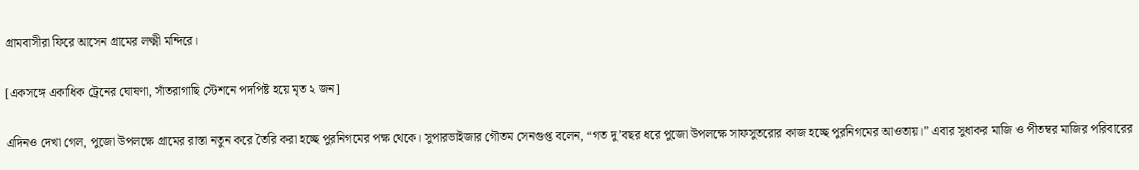গ্রামবাসীরা ফিরে আসেন গ্রামের লক্ষ্মী মন্দিরে।

[একসঙ্গে একাধিক ট্রেনের ঘোষণা, সাঁতরাগাছি স্টেশনে পদপিষ্ট হয়ে মৃত ২ জন]

এদিনও দেখা গেল, পুজো উপলক্ষে গ্রামের রাস্তা নতুন করে তৈরি করা হচ্ছে পুরনিগমের পক্ষ থেকে। সুপারভাইজার গৌতম সেনগুপ্ত বলেন, “গত দু’বছর ধরে পুজো উপলক্ষে সাফসুতরোর কাজ হচ্ছে পুরনিগমের আওতায়।” এবার সুধাকর মাজি ও পীতম্বর মাজির পরিবারের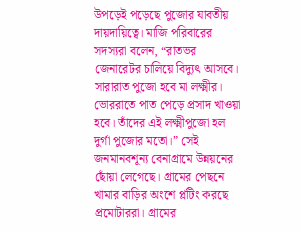উপড়েই পড়েছে পুজোর যাবতীয় দায়দায়িত্বে। মাজি পরিবারের সদস্যরা বলেন, “রাতভর জেনারেটর চালিয়ে বিদ্যুৎ আসবে। সারারাত পুজো হবে মা লক্ষ্মীর। ভোররাতে পাত পেড়ে প্রসাদ খাওয়া হবে। তাঁদের এই লক্ষ্মীপুজো হল দুর্গা পুজোর মতো।” সেই জনমানবশূন্য বেনাগ্রামে উন্নয়নের ছোঁয়া লেগেছে। গ্রামের পেছনে খামার বাড়ির অংশে প্লটিং করছে প্রমোটাররা। গ্রামের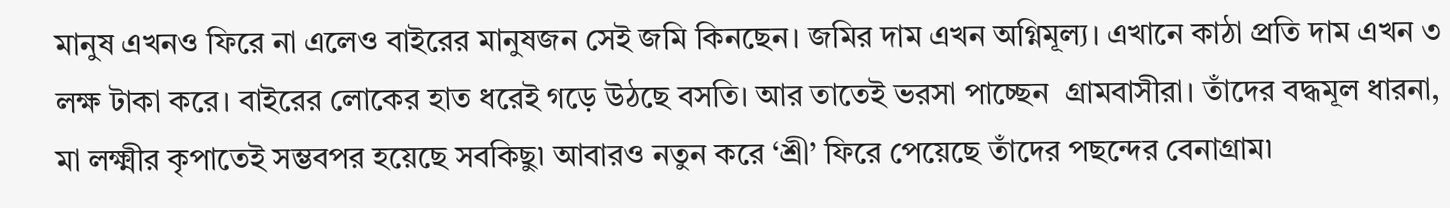মানুষ এখনও ফিরে না এলেও বাইরের মানুষজন সেই জমি কিনছেন। জমির দাম এখন অগ্নিমূল্য। এখানে কাঠা প্রতি দাম এখন ৩ লক্ষ টাকা করে। বাইরের লোকের হাত ধরেই গড়ে উঠছে বসতি। আর তাতেই ভরসা পাচ্ছেন  গ্রামবাসীরা। তাঁদের বদ্ধমূল ধারনা, মা লক্ষ্মীর কৃপাতেই সম্ভবপর হয়েছে সবকিছু৷ আবারও নতুন করে ‘শ্রী’ ফিরে পেয়েছে তাঁদের পছন্দের বেনাগ্রাম৷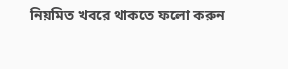নিয়মিত খবরে থাকতে ফলো করুন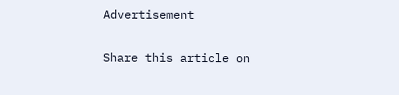Advertisement

Share this article on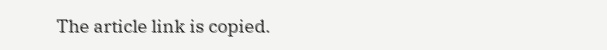The article link is copied.